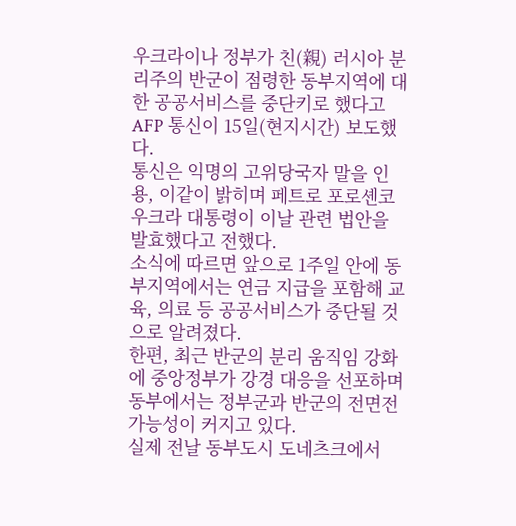우크라이나 정부가 친(親) 러시아 분리주의 반군이 점령한 동부지역에 대한 공공서비스를 중단키로 했다고 AFP 통신이 15일(현지시간) 보도했다.
통신은 익명의 고위당국자 말을 인용, 이같이 밝히며 페트로 포로셴코 우크라 대통령이 이날 관련 법안을 발효했다고 전했다.
소식에 따르면 앞으로 1주일 안에 동부지역에서는 연금 지급을 포함해 교육, 의료 등 공공서비스가 중단될 것으로 알려졌다.
한편, 최근 반군의 분리 움직임 강화에 중앙정부가 강경 대응을 선포하며 동부에서는 정부군과 반군의 전면전 가능성이 커지고 있다.
실제 전날 동부도시 도네츠크에서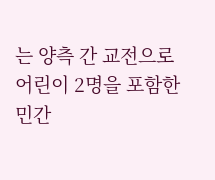는 양측 간 교전으로 어린이 2명을 포함한 민간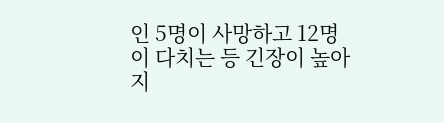인 5명이 사망하고 12명이 다치는 등 긴장이 높아지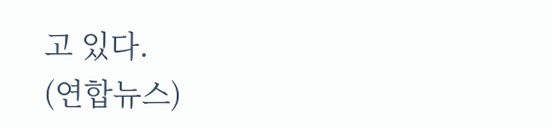고 있다.
(연합뉴스)